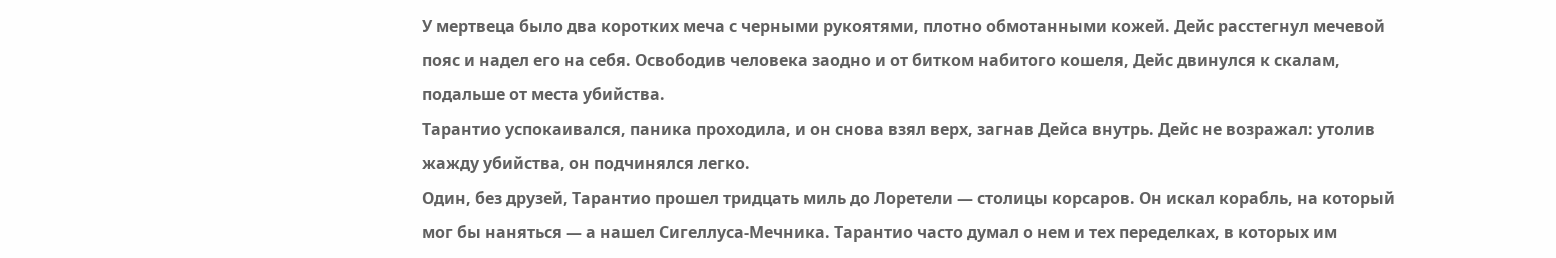У мертвеца было два коротких меча с черными рукоятями, плотно обмотанными кожей. Дейс расстегнул мечевой пояс и надел его на себя. Освободив человека заодно и от битком набитого кошеля, Дейс двинулся к скалам, подальше от места убийства.
Тарантио успокаивался, паника проходила, и он снова взял верх, загнав Дейса внутрь. Дейс не возражал: утолив жажду убийства, он подчинялся легко.
Один, без друзей, Тарантио прошел тридцать миль до Лоретели — столицы корсаров. Он искал корабль, на который мог бы наняться — а нашел Сигеллуса-Мечника. Тарантио часто думал о нем и тех переделках, в которых им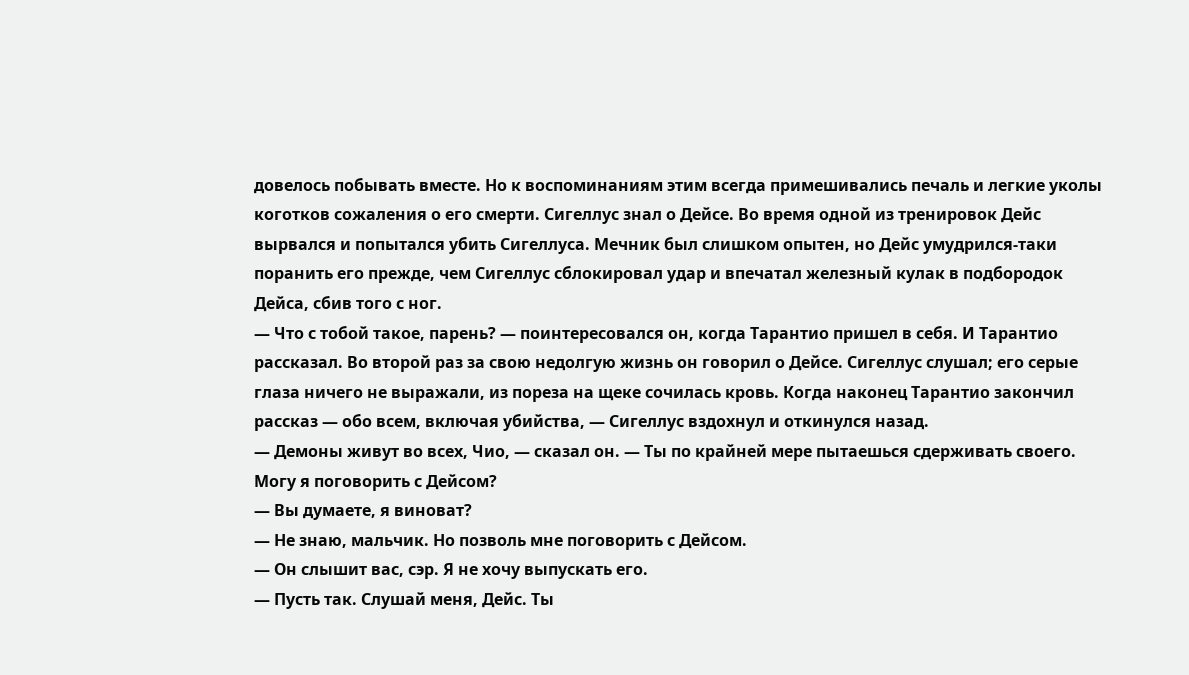довелось побывать вместе. Но к воспоминаниям этим всегда примешивались печаль и легкие уколы коготков сожаления о его смерти. Сигеллус знал о Дейсе. Во время одной из тренировок Дейс вырвался и попытался убить Сигеллуса. Мечник был слишком опытен, но Дейс умудрился-таки поранить его прежде, чем Сигеллус сблокировал удар и впечатал железный кулак в подбородок Дейса, сбив того с ног.
— Что с тобой такое, парень? — поинтересовался он, когда Тарантио пришел в себя. И Тарантио рассказал. Во второй раз за свою недолгую жизнь он говорил о Дейсе. Сигеллус слушал; его серые глаза ничего не выражали, из пореза на щеке сочилась кровь. Когда наконец Тарантио закончил рассказ — обо всем, включая убийства, — Сигеллус вздохнул и откинулся назад.
— Демоны живут во всех, Чио, — сказал он. — Ты по крайней мере пытаешься сдерживать своего. Могу я поговорить с Дейсом?
— Вы думаете, я виноват?
— Не знаю, мальчик. Но позволь мне поговорить с Дейсом.
— Он слышит вас, сэр. Я не хочу выпускать его.
— Пусть так. Слушай меня, Дейс. Ты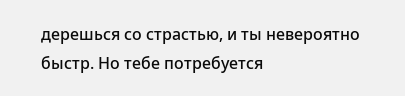дерешься со страстью, и ты невероятно быстр. Но тебе потребуется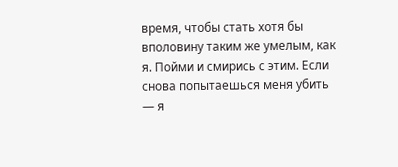время, чтобы стать хотя бы вполовину таким же умелым, как я. Пойми и смирись с этим. Если снова попытаешься меня убить — я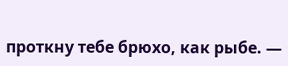проткну тебе брюхо, как рыбе. —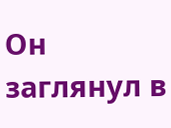Он заглянул в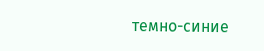темно-синие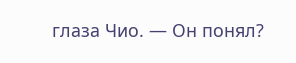глаза Чио. — Он понял?